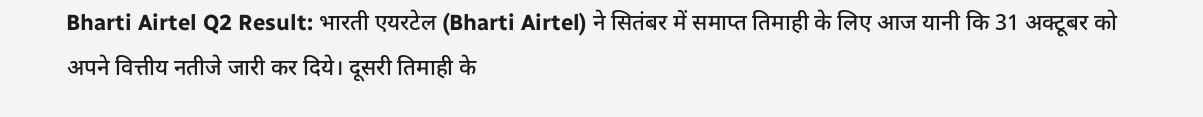Bharti Airtel Q2 Result: भारती एयरटेल (Bharti Airtel) ने सितंबर में समाप्त तिमाही के लिए आज यानी कि 31 अक्टूबर को अपने वित्तीय नतीजे जारी कर दिये। दूसरी तिमाही के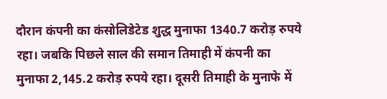दौरान कंपनी का कंसोलिडेटेड शुद्ध मुनाफा 1340.7 करोड़ रुपये रहा। जबकि पिछले साल की समान तिमाही में कंपनी का मुनाफा 2,145.2 करोड़ रुपये रहा। दूसरी तिमाही के मुनाफे में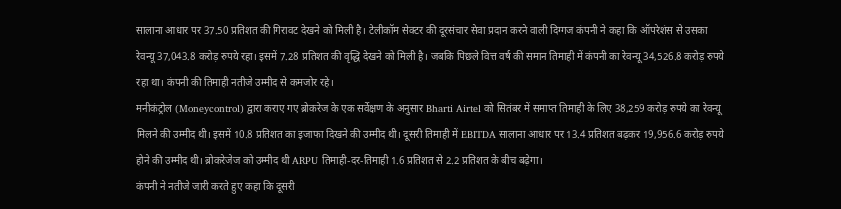सालाना आधार पर 37.50 प्रतिशत की गिरावट देखने को मिली है। टेलीकॉम सेक्टर की दूरसंचार सेवा प्रदान करने वाली दिग्गज कंपनी ने कहा कि ऑपरेशंस से उसका रेवन्यू 37,043.8 करोड़ रुपये रहा। इसमें 7.28 प्रतिशत की वृद्धि देखने को मिली है। जबकि पिछले वित्त वर्ष की समान तिमाही में कंपनी का रेवन्यू 34,526.8 करोड़ रुपये रहा था। कंपनी की तिमाही नतीजे उम्मीद से कमजोर रहे।
मनीकंट्रोल (Moneycontrol) द्वारा कराए गए ब्रोकरेज के एक सर्वेक्षण के अनुसार Bharti Airtel को सितंबर में समाप्त तिमाही के लिए 38,259 करोड़ रुपये का रेवन्यू मिलने की उम्मीद थी। इसमें 10.8 प्रतिशत का इजाफा दिखने की उम्मीद थी। दूसरी तिमाही में EBITDA सालाना आधार पर 13.4 प्रतिशत बढ़कर 19,956.6 करोड़ रुपये होने की उम्मीद थी। ब्रोकरेजेज को उम्मीद थी ARPU तिमाही-दर-तिमाही 1.6 प्रतिशत से 2.2 प्रतिशत के बीच बढ़ेगा।
कंपनी ने नतीजे जारी करते हुए कहा कि दूसरी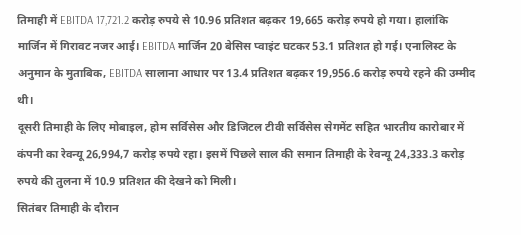तिमाही में EBITDA 17,721.2 करोड़ रुपये से 10.96 प्रतिशत बढ़कर 19,665 करोड़ रुपये हो गया। हालांकि मार्जिन में गिरावट नजर आई। EBITDA मार्जिन 20 बेसिस प्वाइंट घटकर 53.1 प्रतिशत हो गई। एनालिस्ट के अनुमान के मुताबिक, EBITDA सालाना आधार पर 13.4 प्रतिशत बढ़कर 19,956.6 करोड़ रुपये रहने की उम्मीद थी।
दूसरी तिमाही के लिए मोबाइल, होम सर्विसेस और डिजिटल टीवी सर्विसेस सेगमेंट सहित भारतीय कारोबार में कंपनी का रेवन्यू 26,994,7 करोड़ रुपये रहा। इसमें पिछले साल की समान तिमाही के रेवन्यू 24,333.3 करोड़ रुपये की तुलना में 10.9 प्रतिशत की देखने को मिली।
सितंबर तिमाही के दौरान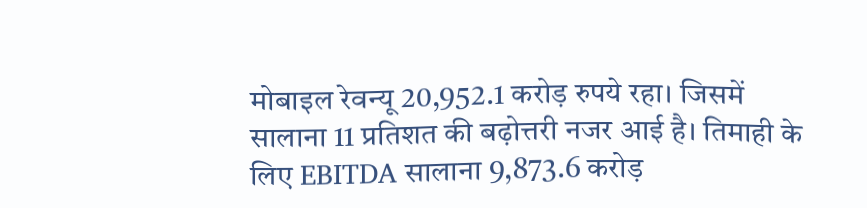मोबाइल रेवन्यू 20,952.1 करोड़ रुपये रहा। जिसमें सालाना 11 प्रतिशत की बढ़ोत्तरी नजर आई है। तिमाही के लिए EBITDA सालाना 9,873.6 करोड़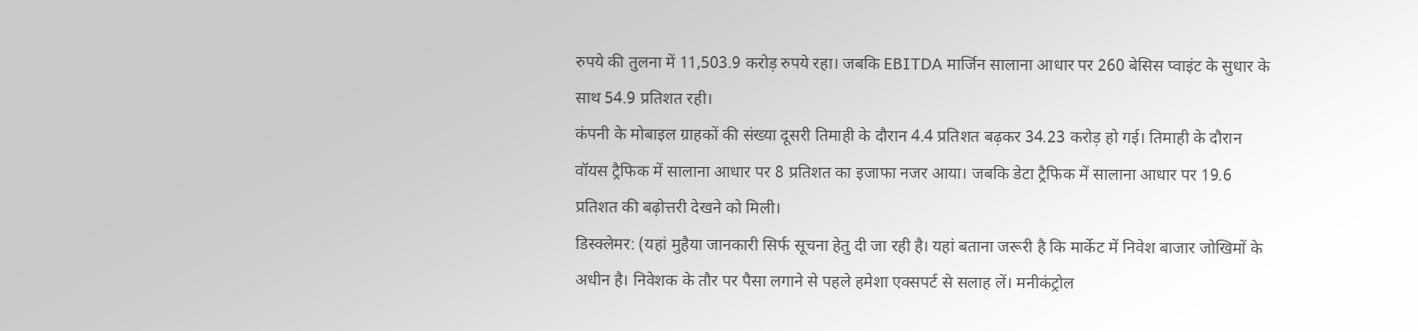रुपये की तुलना में 11,503.9 करोड़ रुपये रहा। जबकि EBITDA मार्जिन सालाना आधार पर 260 बेसिस प्वाइंट के सुधार के साथ 54.9 प्रतिशत रही।
कंपनी के मोबाइल ग्राहकों की संख्या दूसरी तिमाही के दौरान 4.4 प्रतिशत बढ़कर 34.23 करोड़ हो गई। तिमाही के दौरान वॉयस ट्रैफिक में सालाना आधार पर 8 प्रतिशत का इजाफा नजर आया। जबकि डेटा ट्रैफिक में सालाना आधार पर 19.6 प्रतिशत की बढ़ोत्तरी देखने को मिली।
डिस्क्लेमर: (यहां मुहैया जानकारी सिर्फ सूचना हेतु दी जा रही है। यहां बताना जरूरी है कि मार्केट में निवेश बाजार जोखिमों के अधीन है। निवेशक के तौर पर पैसा लगाने से पहले हमेशा एक्सपर्ट से सलाह लें। मनीकंट्रोल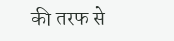की तरफ से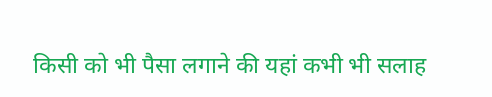किसी को भी पैसा लगाने की यहां कभी भी सलाह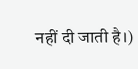नहीं दी जाती है।)